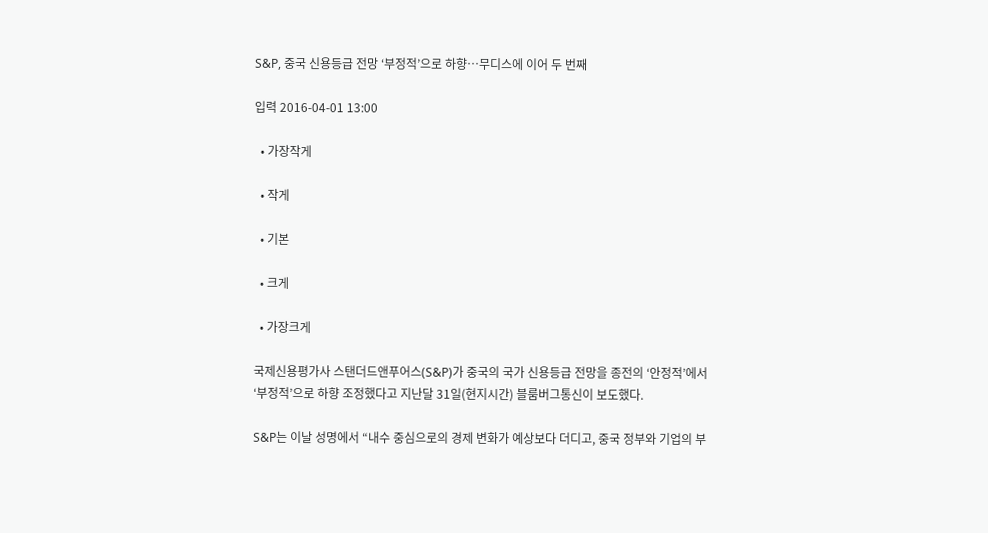S&P, 중국 신용등급 전망 ‘부정적’으로 하향…무디스에 이어 두 번째

입력 2016-04-01 13:00

  • 가장작게

  • 작게

  • 기본

  • 크게

  • 가장크게

국제신용평가사 스탠더드앤푸어스(S&P)가 중국의 국가 신용등급 전망을 종전의 ‘안정적’에서‘부정적’으로 하향 조정했다고 지난달 31일(현지시간) 블룸버그통신이 보도했다.

S&P는 이날 성명에서 “내수 중심으로의 경제 변화가 예상보다 더디고, 중국 정부와 기업의 부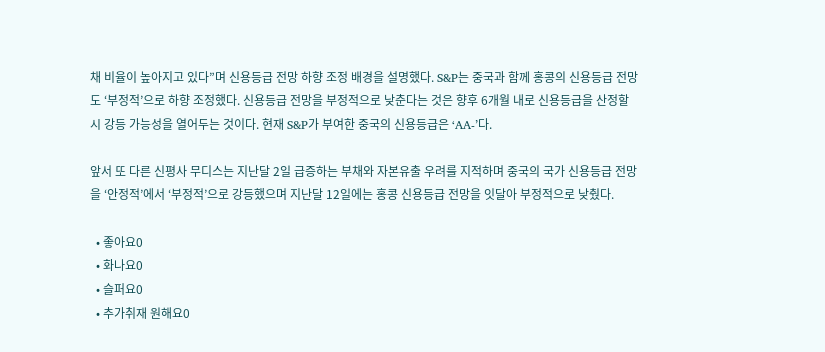채 비율이 높아지고 있다”며 신용등급 전망 하향 조정 배경을 설명했다. S&P는 중국과 함께 홍콩의 신용등급 전망도 ‘부정적’으로 하향 조정했다. 신용등급 전망을 부정적으로 낮춘다는 것은 향후 6개월 내로 신용등급을 산정할 시 강등 가능성을 열어두는 것이다. 현재 S&P가 부여한 중국의 신용등급은 ‘AA-’다.

앞서 또 다른 신평사 무디스는 지난달 2일 급증하는 부채와 자본유출 우려를 지적하며 중국의 국가 신용등급 전망을 ‘안정적’에서 ‘부정적’으로 강등했으며 지난달 12일에는 홍콩 신용등급 전망을 잇달아 부정적으로 낮췄다.

  • 좋아요0
  • 화나요0
  • 슬퍼요0
  • 추가취재 원해요0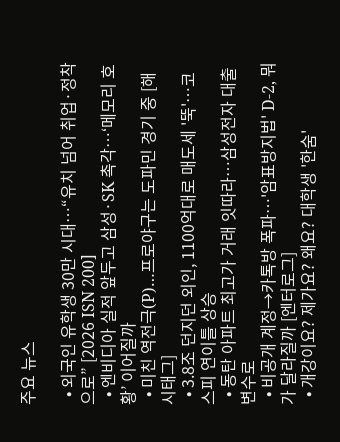주요 뉴스

  • 외국인 유학생 30만 시대…“유치 넘어 취업·정착으로” [2026 ISN 200]
  • 엔비디아 실적 앞두고 삼성·SK 촉각…‘메모리 호황’ 이어질까
  • 미친 역전극(P)…프로야구는 도파민 경기 중 [해시태그]
  • 3.8조 던지던 외인, 1100억대로 매도세 '뚝'…코스피 연이틀 상승
  • 동탄 아파트 최고가 거래 잇따라⋯삼성전자 대출 변수로
  • 비공개 계정→카톡방 폭파⋯'암표방지법' D-2, 뭐가 달라질까 [엔터로그]
  • 개강이요? 제가요? 왜요? 대학생 '한숨'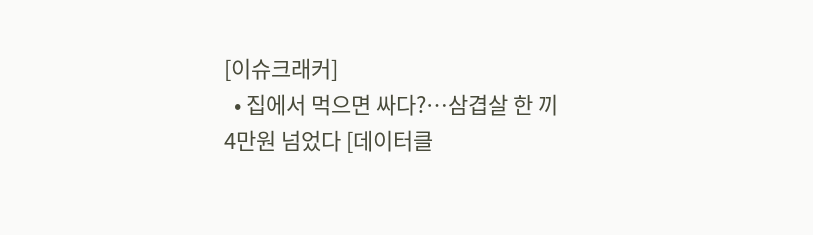[이슈크래커]
  • 집에서 먹으면 싸다?…삼겹살 한 끼 4만원 넘었다 [데이터클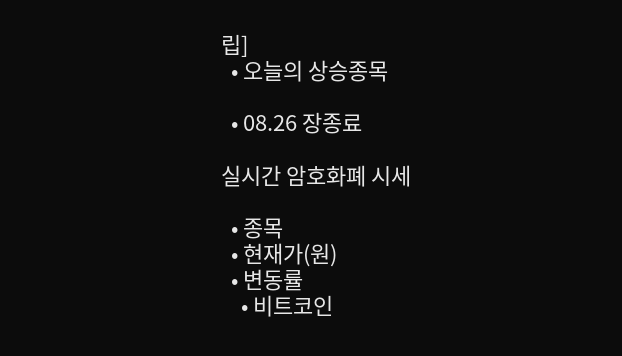립]
  • 오늘의 상승종목

  • 08.26 장종료

실시간 암호화폐 시세

  • 종목
  • 현재가(원)
  • 변동률
    • 비트코인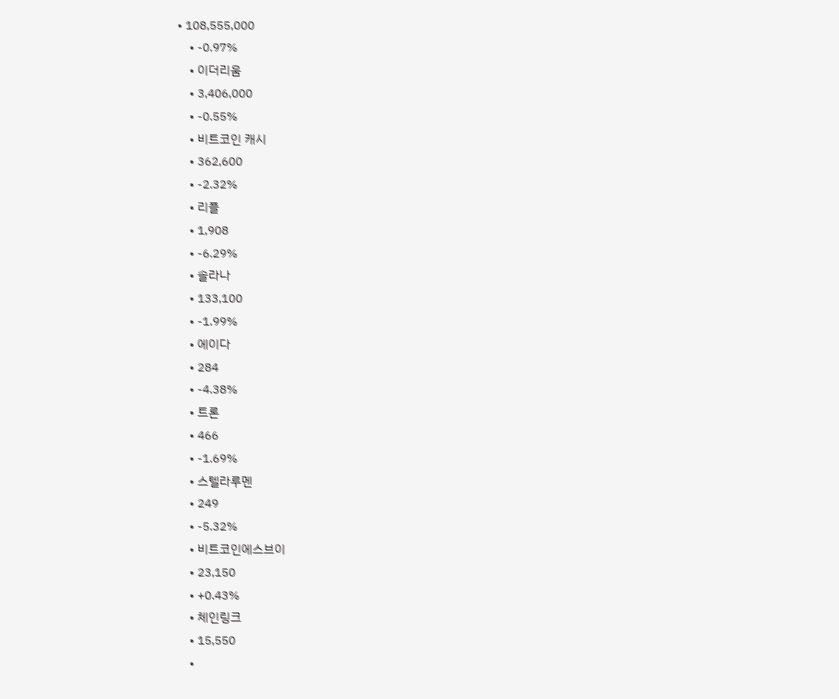• 108,555,000
    • -0.97%
    • 이더리움
    • 3,406,000
    • -0.55%
    • 비트코인 캐시
    • 362,600
    • -2.32%
    • 리플
    • 1,908
    • -6.29%
    • 솔라나
    • 133,100
    • -1.99%
    • 에이다
    • 284
    • -4.38%
    • 트론
    • 466
    • -1.69%
    • 스텔라루멘
    • 249
    • -5.32%
    • 비트코인에스브이
    • 23,150
    • +0.43%
    • 체인링크
    • 15,550
    •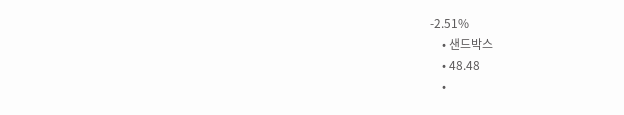-2.51%
    • 샌드박스
    • 48.48
    •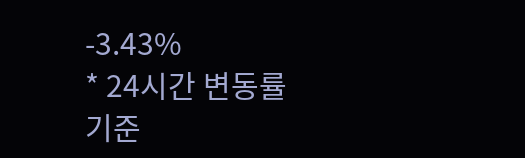-3.43%
* 24시간 변동률 기준